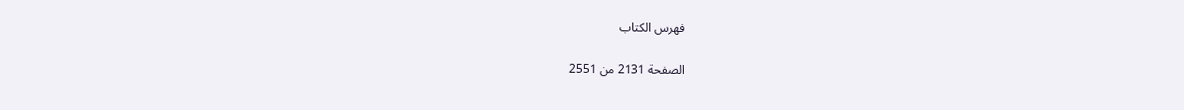فهرس الكتاب

الصفحة 2131 من 2551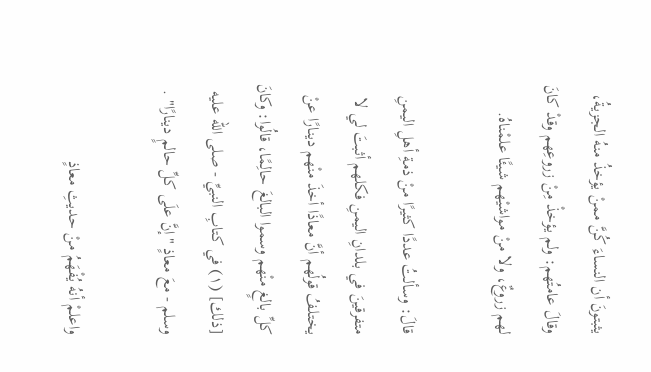يثبتونَ أن النساءَ كُنَّ ممنْ يؤخذُ منهُ الجزيةُ، وقالَ عامتُهم: ولم يؤخذْ مِنْ زروعِهم وقدْ كانَ لهم زروعٌ، ولا منْ مواشيْهم شيئًا علمْناهُ.

قالَ: وسألتُ عددًا كثيرًا منْ ذمةِ أهلِ اليمنِ متفرقينَ في بلدانِ اليمنِ فكلهم أثبتَ لي لا يختلفُ قولُهم أنَّ معاذًا أخذَ منْهم دينارًا عنْ كلِّ بالغٍ منْهم وسموا البالغَ حالِمًا، قالُوا: وكانَ [ذلك] (١) في كتابِ النبيِّ - صلى الله عليه وسلم - معَ معاذٍ "إنَّ علَى كلِّ حالمٍ دينارًا" .

واعلمْ أنهُ يُفْهَمُ منْ حديثِ معاذٍ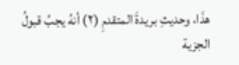هذَا، وحديثِ بريدةَ المتقدمِ (٢) أنهُ يجبُ قبولُ الجزية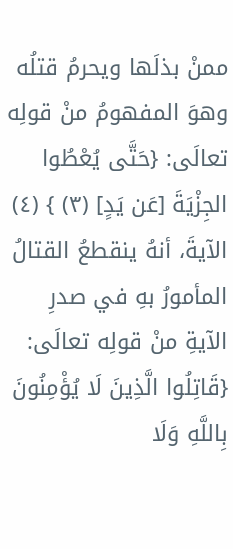ممنْ بذلَها ويحرمُ قتلُه وهوَ المفهومُ منْ قولِه تعالَى: {حَتَّى يُعْطُوا الجِزْيَةَ [عَن يَدٍ] (٣) } (٤) الآيةَ، أنهُ ينقطعُ القتالُ المأمورُ بهِ في صدرِ الآيةِ منْ قولِه تعالَى: {قَاتِلُوا الَّذِينَ لَا يُؤْمِنُونَ بِاللَّهِ وَلَا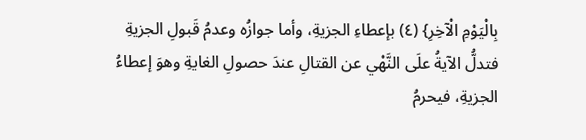بِالْيَوْمِ الْآخِرِ} (٤) بإعطاءِ الجزيةِ، وأما جوازُه وعدمُ قَبولِ الجزيةِ فتدلُّ الآيةُ علَى النَّهْي عن القتالِ عندَ حصولِ الغايةِ وهوَ إعطاءُ الجزيةِ، فيحرمُ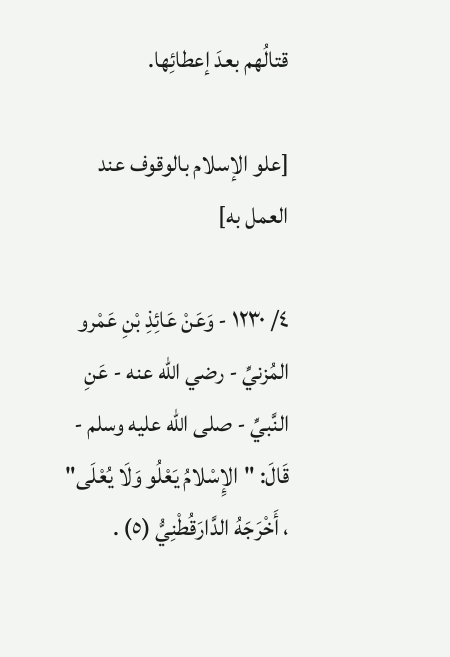قتالُهم بعدَ إعطائِها.

[علو الإسلام بالوقوف عند العمل به]

٤/ ١٢٣٠ - وَعَنْ عَائِذِ بْنِ عَمْرو المُزنيِّ - رضي الله عنه - عَنِ النَّبيِّ - صلى الله عليه وسلم - قَالَ: "الإِسْلامُ يَعْلُو وَلَا يُعْلَى" ، أَخْرَجَهُ الدَّارَقُطْنِيُّ (٥) .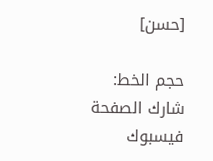[حسن]

حجم الخط:
شارك الصفحة
فيسبوك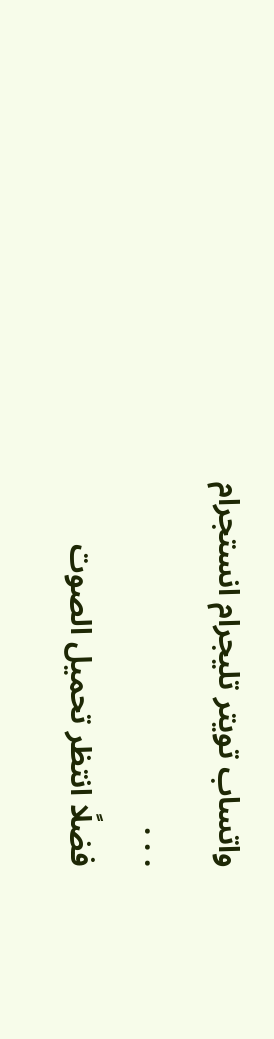واتساب تويتر تليجرام انستجرام
. . .
فضلًا انتظر تحميل الصوت